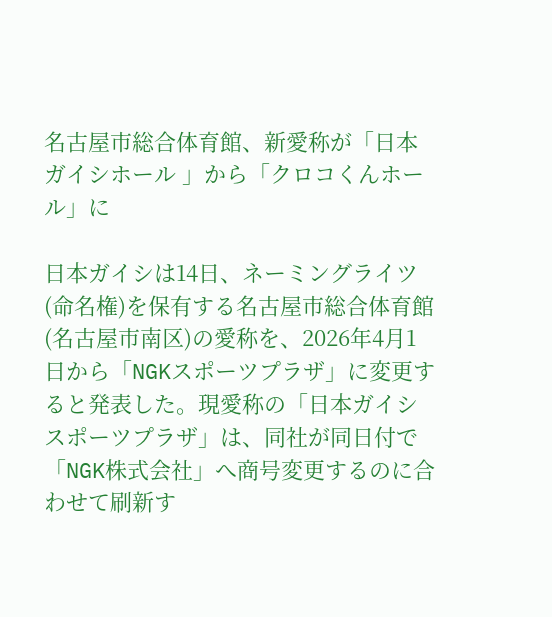名古屋市総合体育館、新愛称が「日本ガイシホール 」から「クロコくんホール」に

日本ガイシは14日、ネーミングライツ(命名権)を保有する名古屋市総合体育館(名古屋市南区)の愛称を、2026年4月1日から「NGKスポーツプラザ」に変更すると発表した。現愛称の「日本ガイシスポーツプラザ」は、同社が同日付で「NGK株式会社」へ商号変更するのに合わせて刷新す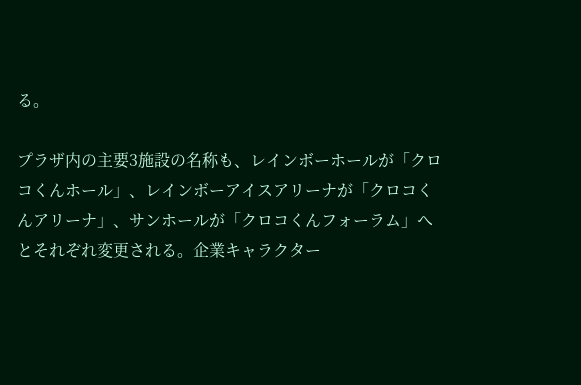る。

プラザ内の主要3施設の名称も、レインボーホールが「クロコくんホール」、レインボーアイスアリーナが「クロコくんアリーナ」、サンホールが「クロコくんフォーラム」へとそれぞれ変更される。企業キャラクター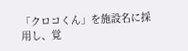「クロコくん」を施設名に採用し、覚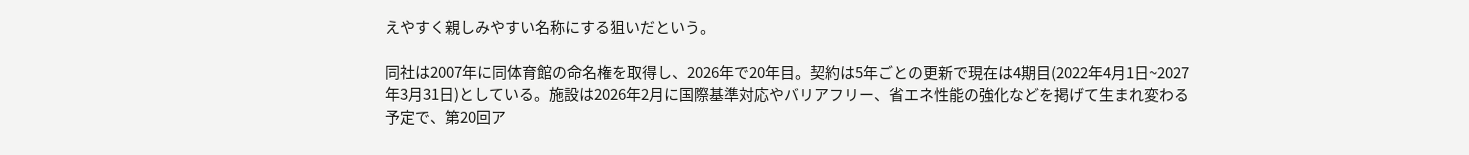えやすく親しみやすい名称にする狙いだという。

同社は2007年に同体育館の命名権を取得し、2026年で20年目。契約は5年ごとの更新で現在は4期目(2022年4月1日~2027年3月31日)としている。施設は2026年2月に国際基準対応やバリアフリー、省エネ性能の強化などを掲げて生まれ変わる予定で、第20回ア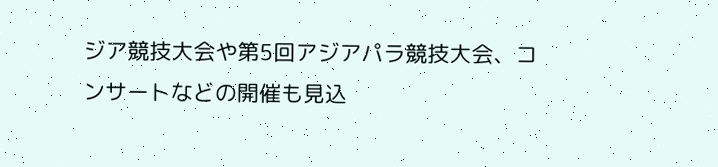ジア競技大会や第5回アジアパラ競技大会、コンサートなどの開催も見込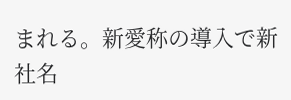まれる。新愛称の導入で新社名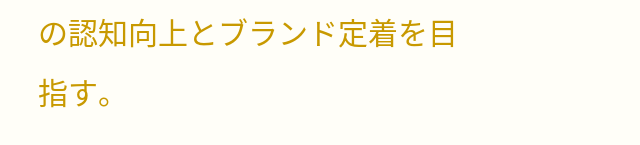の認知向上とブランド定着を目指す。